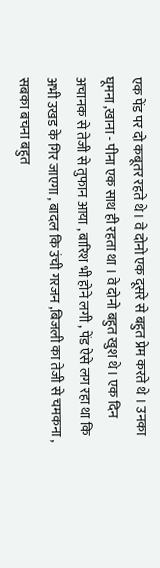एक पेंड पर दो कबूतर रहते थे। वे दोनो एक दूसरे से बहुत प्रेम करते थे । उनका घूमना ,खाना - पीना एक साथ ही रहता था । वे दोनो बहुत खुश थे। एक दिन अचानक से तेजी से तुफान आया , बारिश भी होने लगी , पेंड ऐसे लग रहा था कि अभी उखड के गिर जाएगा , बादल कि उंची गरजन ,बिजली का तेजी से चमकना , सबका बचना बहुत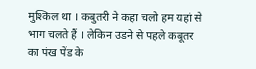मुश्किल था । कबुतरी ने कहा चलो हम यहां से भाग चलते हैं । लेकिन उडने से पहले कबूतर का पंख पेंड के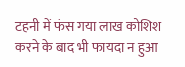टहनी में फंस गया लाख कोशिश करने के बाद भी फायदा न हुआ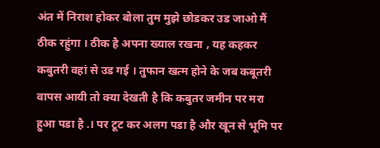अंत में निराश होकर बोला तुम मुझे छोडकर उड जाओ मैं ठीक रहुंगा । ठीक है अपना ख्याल रखना , यह कहकर कबुतरी वहां से उड गई । तुफान खत्म होने के जब कबूतरी वापस आयी तो क्या देखती है कि कबुतर जमीन पर मरा हुआ पडा है .। पर टूट कर अलग पडा है और खून से भूमि पर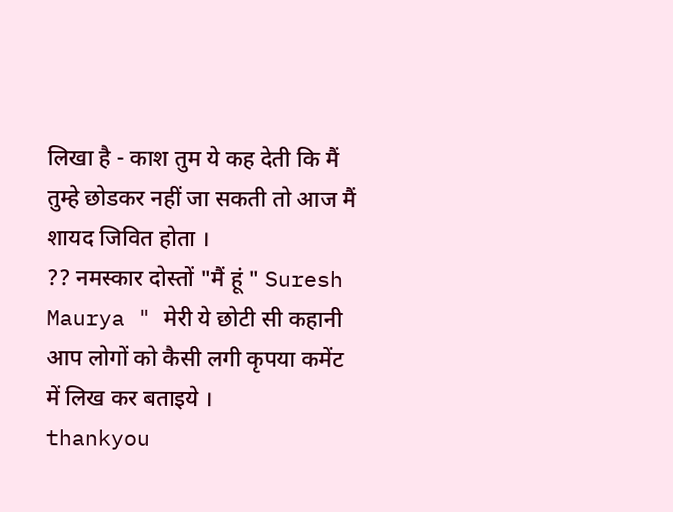लिखा है - काश तुम ये कह देती कि मैं तुम्हे छोडकर नहीं जा सकती तो आज मैं शायद जिवित होता ।
?? नमस्कार दोस्तों "मैं हूं " Suresh Maurya " मेरी ये छोटी सी कहानी आप लोगों को कैसी लगी कृपया कमेंट में लिख कर बताइये ।
thankyou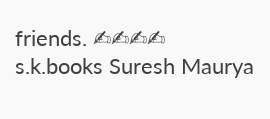friends. ✍✍✍✍
s.k.books Suresh Maurya